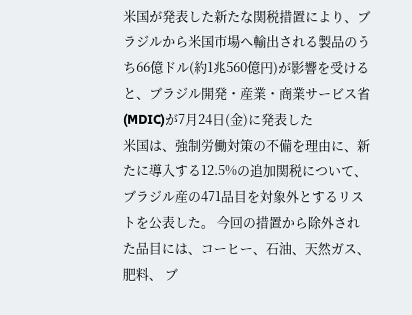米国が発表した新たな関税措置により、ブラジルから米国市場へ輸出される製品のうち66億ドル(約1兆560億円)が影響を受けると、ブラジル開発・産業・商業サービス省(MDIC)が7月24日(金)に発表した
米国は、強制労働対策の不備を理由に、新たに導入する12.5%の追加関税について、ブラジル産の471品目を対象外とするリストを公表した。 今回の措置から除外された品目には、コーヒー、石油、天然ガス、肥料、 ブ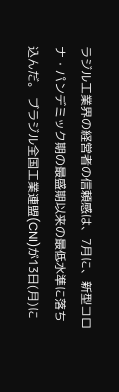ラジル工業界の経営者の信頼感は、7月に、新型コロナ・パンデミック期の最盛期以来の最低水準に落ち込んだ。 ブラジル全国工業連盟(CNI)が13日(月)に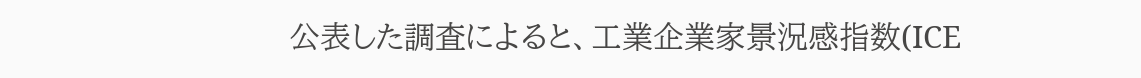公表した調査によると、工業企業家景況感指数(ICE